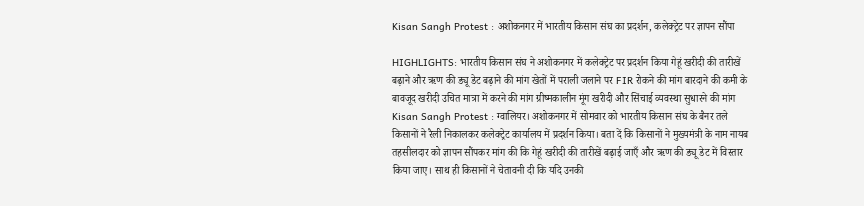Kisan Sangh Protest : अशोकनगर में भारतीय किसान संघ का प्रदर्शन, कलेक्ट्रेट पर ज्ञापन सौंपा

HIGHLIGHTS: भारतीय किसान संघ ने अशोकनगर में कलेक्ट्रेट पर प्रदर्शन किया गेहूं खरीदी की तारीखें बढ़ाने और ऋण की ड्यू डेट बढ़ाने की मांग खेतों में पराली जलाने पर FIR रोकने की मांग बारदाने की कमी के बावजूद खरीदी उचित मात्रा में करने की मांग ग्रीष्मकालीन मूंग खरीदी और सिंचाई व्यवस्था सुधारने की मांग Kisan Sangh Protest : ग्वालियर। अशोकनगर में सोमवार को भारतीय किसान संघ के बैनर तले किसानों ने रैली निकालकर कलेक्ट्रेट कार्यालय में प्रदर्शन किया। बता दें कि किसानों ने मुख्यमंत्री के नाम नायब तहसीलदार को ज्ञापन सौंपकर मांग की कि गेहूं खरीदी की तारीखें बढ़ाई जाएँ और ऋण की ड्यू डेट में विस्तार किया जाए। साथ ही किसानों ने चेतावनी दी कि यदि उनकी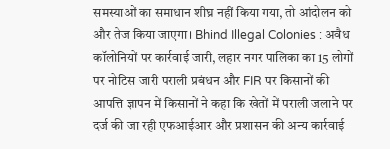समस्याओं का समाधान शीघ्र नहीं किया गया, तो आंदोलन को और तेज किया जाएगा। Bhind Illegal Colonies : अवैध कॉलोनियों पर कार्रवाई जारी, लहार नगर पालिका का 15 लोगों पर नोटिस जारी पराली प्रबंधन और FIR पर किसानों की आपत्ति ज्ञापन में किसानों ने कहा कि खेतों में पराली जलाने पर दर्ज की जा रही एफआईआर और प्रशासन की अन्य कार्रवाई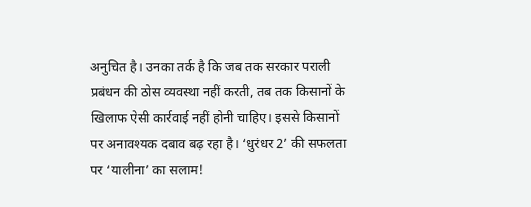अनुचित है। उनका तर्क है कि जब तक सरकार पराली प्रबंधन की ठोस व्यवस्था नहीं करती, तब तक किसानों के खिलाफ ऐसी कार्रवाई नहीं होनी चाहिए। इससे किसानों पर अनावश्यक दबाव बढ़ रहा है। ‘धुरंधर 2’ की सफलता पर ‘यालीना’ का सलाम!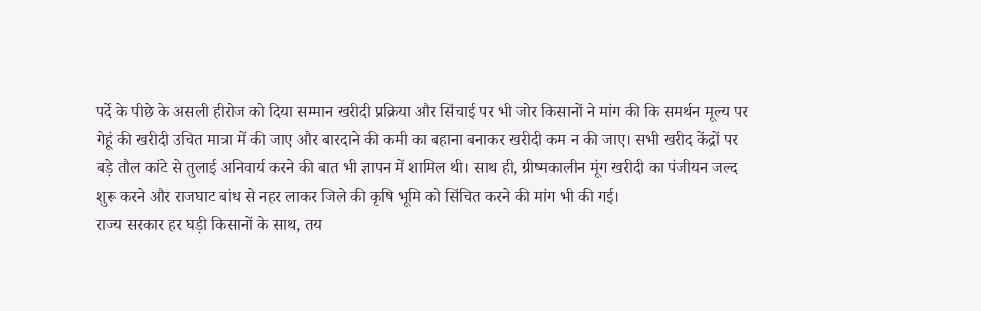पर्दे के पीछे के असली हीरोज को दिया सम्मान खरीदी प्रक्रिया और सिंचाई पर भी जोर किसानों ने मांग की कि समर्थन मूल्य पर गेहूं की खरीदी उचित मात्रा में की जाए और बारदाने की कमी का बहाना बनाकर खरीदी कम न की जाए। सभी खरीद केंद्रों पर बड़े तौल कांटे से तुलाई अनिवार्य करने की बात भी ज्ञापन में शामिल थी। साथ ही, ग्रीष्मकालीन मूंग खरीदी का पंजीयन जल्द शुरू करने और राजघाट बांध से नहर लाकर जिले की कृषि भूमि को सिंचित करने की मांग भी की गई।
राज्य सरकार हर घड़ी किसानों के साथ, तय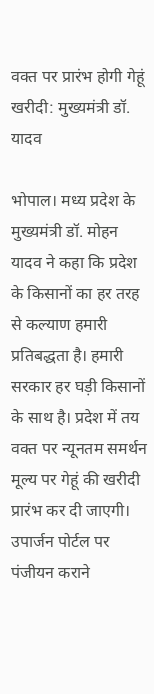वक्त पर प्रारंभ होगी गेहूं खरीदी: मुख्यमंत्री डॉ. यादव

भोपाल। मध्य प्रदेश के मुख्यमंत्री डॉ. मोहन यादव ने कहा कि प्रदेश के किसानों का हर तरह से कल्याण हमारी प्रतिबद्धता है। हमारी सरकार हर घड़ी किसानों के साथ है। प्रदेश में तय वक्त पर न्यूनतम समर्थन मूल्य पर गेहूं की खरीदी प्रारंभ कर दी जाएगी। उपार्जन पोर्टल पर पंजीयन कराने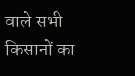वाले सभी किसानों का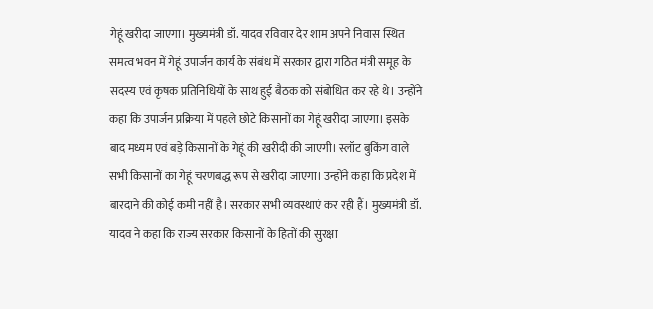गेहूं खरीदा जाएगा। मुख्यमंत्री डॉ. यादव रविवार देर शाम अपने निवास स्थित समत्व भवन में गेहूं उपार्जन कार्य के संबंध में सरकार द्वारा गठित मंत्री समूह के सदस्य एवं कृषक प्रतिनिधियों के साथ हुई बैठक को संबोधित कर रहे थे। उन्होंने कहा कि उपार्जन प्रक्रिया में पहले छोटे किसानों का गेहूं खरीदा जाएगा। इसके बाद मध्यम एवं बड़े किसानों के गेहूं की खरीदी की जाएगी। स्लॉट बुकिंग वाले सभी किसानों का गेहूं चरणबद्ध रूप से खरीदा जाएगा। उन्होंने कहा कि प्रदेश में बारदाने की कोई कमी नहीं है। सरकार सभी व्यवस्थाएं कर रही हैं। मुख्यमंत्री डॉ. यादव ने कहा कि राज्य सरकार किसानों के हितों की सुरक्षा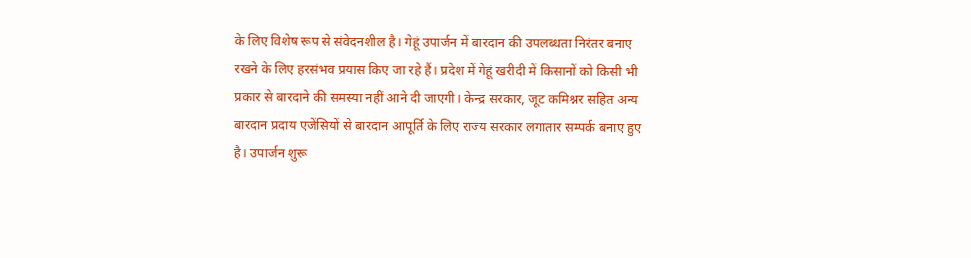के लिए विशेष रूप से संवेदनशील है। गेहूं उपार्जन में बारदान की उपलब्धता निरंतर बनाए रखने के लिए हरसंभव प्रयास किए जा रहे हैं। प्रदेश में गेहूं खरीदी में किसानों को किसी भी प्रकार से बारदाने की समस्या नहीं आने दी जाएगी। केन्द्र सरकार, जूट कमिश्नर सहित अन्य बारदान प्रदाय एजेंसियों से बारदान आपूर्ति के लिए राज्य सरकार लगातार सम्पर्क बनाए हुए है। उपार्जन शुरू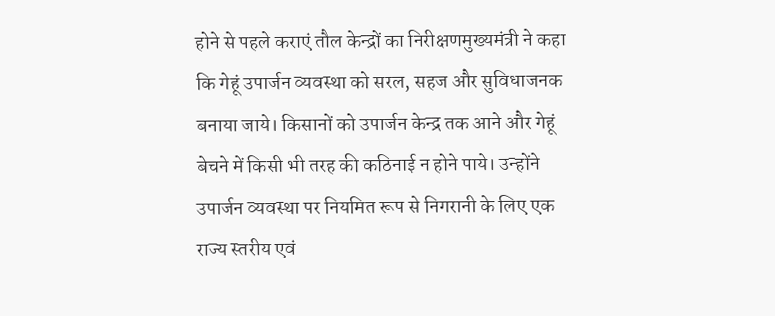होने से पहले कराएं तौल केन्द्रों का निरीक्षणमुख्यमंत्री ने कहा कि गेहूं उपार्जन व्यवस्था को सरल, सहज और सुविधाजनक बनाया जाये। किसानों को उपार्जन केन्द्र तक आने और गेहूं बेचने में किसी भी तरह की कठिनाई न होने पाये। उन्होंने उपार्जन व्यवस्था पर नियमित रूप से निगरानी के लिए एक राज्य स्तरीय एवं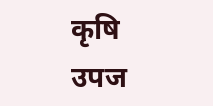कृषि उपज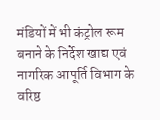मंडियों में भी कंट्रोल रूम बनाने के निर्देश खाद्य एवं नागरिक आपूर्ति विभाग के वरिष्ठ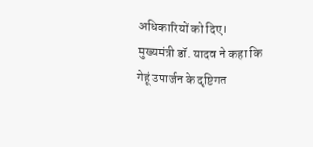अधिकारियों को दिए। मुख्यमंत्री डॉ. यादव ने कहा कि गेहूं उपार्जन के दृष्टिगत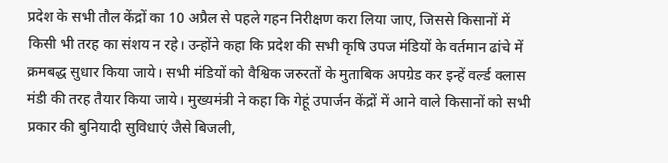प्रदेश के सभी तौल केंद्रों का 10 अप्रैल से पहले गहन निरीक्षण करा लिया जाए, जिससे किसानों में किसी भी तरह का संशय न रहे। उन्होंने कहा कि प्रदेश की सभी कृषि उपज मंडियों के वर्तमान ढांचे में क्रमबद्ध सुधार किया जाये। सभी मंडियों को वैश्विक जरुरतों के मुताबिक अपग्रेड कर इन्हें वर्ल्ड क्लास मंडी की तरह तैयार किया जाये। मुख्यमंत्री ने कहा कि गेहूं उपार्जन केंद्रों में आने वाले किसानों को सभी प्रकार की बुनियादी सुविधाएं जैसे बिजली,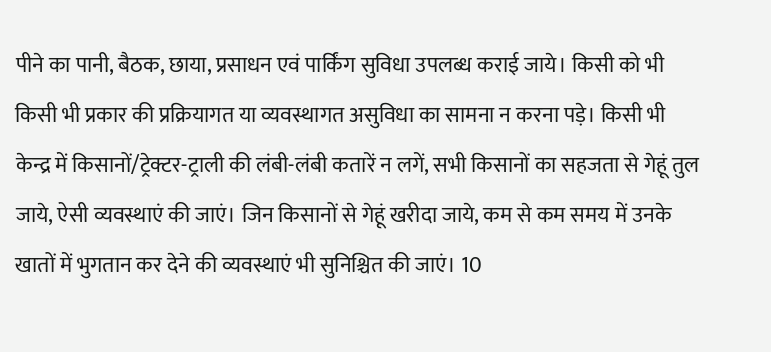पीने का पानी, बैठक, छाया, प्रसाधन एवं पार्किंग सुविधा उपलब्ध कराई जाये। किसी को भी किसी भी प्रकार की प्रक्रियागत या व्यवस्थागत असुविधा का सामना न करना पड़े। किसी भी केन्द्र में किसानों/ट्रेक्टर-ट्राली की लंबी-लंबी कतारें न लगें, सभी किसानों का सहजता से गेहूं तुल जाये, ऐसी व्यवस्थाएं की जाएं। जिन किसानों से गेहूं खरीदा जाये, कम से कम समय में उनके खातों में भुगतान कर देने की व्यवस्थाएं भी सुनिश्चित की जाएं। 10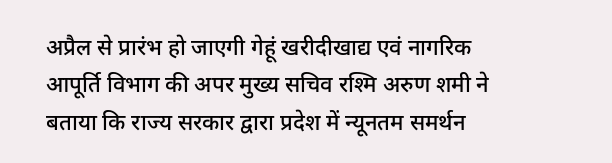अप्रैल से प्रारंभ हो जाएगी गेहूं खरीदीखाद्य एवं नागरिक आपूर्ति विभाग की अपर मुख्य सचिव रश्मि अरुण शमी ने बताया कि राज्य सरकार द्वारा प्रदेश में न्यूनतम समर्थन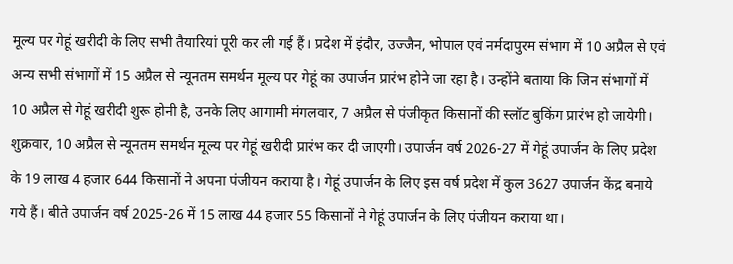मूल्य पर गेहूं खरीदी के लिए सभी तैयारियां पूरी कर ली गई हैं। प्रदेश में इंदौर, उज्जैन, भोपाल एवं नर्मदापुरम संभाग में 10 अप्रैल से एवं अन्य सभी संभागों में 15 अप्रैल से न्यूनतम समर्थन मूल्य पर गेहूं का उपार्जन प्रारंभ होने जा रहा है। उन्होंने बताया कि जिन संभागों में 10 अप्रैल से गेहूं खरीदी शुरू होनी है, उनके लिए आगामी मंगलवार, 7 अप्रैल से पंजीकृत किसानों की स्लॉट बुकिंग प्रारंभ हो जायेगी। शुक्रवार, 10 अप्रैल से न्यूनतम समर्थन मूल्य पर गेहूं खरीदी प्रारंभ कर दी जाएगी। उपार्जन वर्ष 2026-27 में गेहूं उपार्जन के लिए प्रदेश के 19 लाख 4 हजार 644 किसानों ने अपना पंजीयन कराया है। गेहूं उपार्जन के लिए इस वर्ष प्रदेश में कुल 3627 उपार्जन केंद्र बनाये गये हैं। बीते उपार्जन वर्ष 2025-26 में 15 लाख 44 हजार 55 किसानों ने गेहूं उपार्जन के लिए पंजीयन कराया था।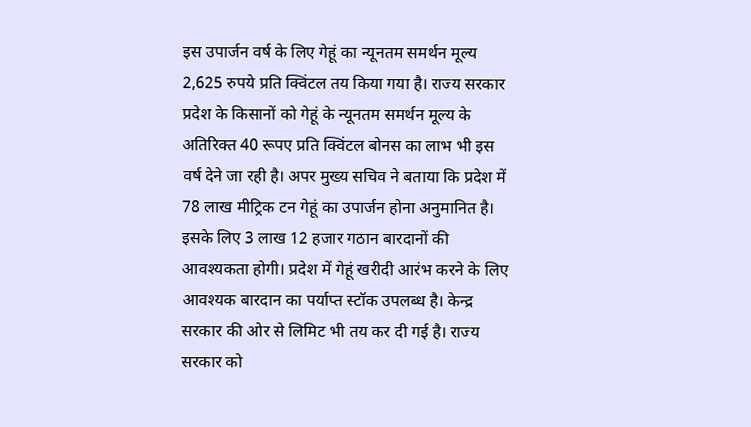इस उपार्जन वर्ष के लिए गेहूं का न्यूनतम समर्थन मूल्य 2,625 रुपये प्रति क्विंटल तय किया गया है। राज्य सरकार प्रदेश के किसानों को गेहूं के न्यूनतम समर्थन मूल्य के अतिरिक्त 40 रूपए प्रति क्विंटल बोनस का लाभ भी इस वर्ष देने जा रही है। अपर मुख्य सचिव ने बताया कि प्रदेश में 78 लाख मीट्रिक टन गेहूं का उपार्जन होना अनुमानित है। इसके लिए 3 लाख 12 हजार गठान बारदानों की आवश्यकता होगी। प्रदेश में गेहूं खरीदी आरंभ करने के लिए आवश्यक बारदान का पर्याप्त स्टॉक उपलब्ध है। केन्द्र सरकार की ओर से लिमिट भी तय कर दी गई है। राज्य सरकार को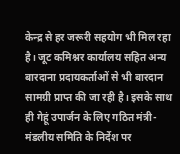केन्द्र से हर जरूरी सहयोग भी मिल रहा है। जूट कमिश्नर कार्यालय सहित अन्य बारदाना प्रदायकर्ताओं से भी बारदान सामग्री प्राप्त की जा रही है। इसके साथ ही गेहूं उपार्जन के लिए गठित मंत्री-मंडलीय समिति के निर्देश पर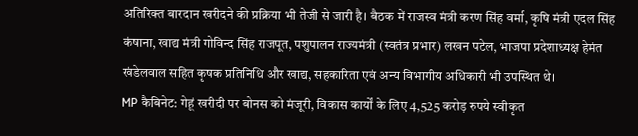अतिरिक्त बारदान खरीदने की प्रक्रिया भी तेजी से जारी है। बैठक में राजस्व मंत्री करण सिंह वर्मा, कृषि मंत्री एदल सिंह कंषाना, खाद्य मंत्री गोविन्द सिंह राजपूत, पशुपालन राज्यमंत्री (स्वतंत्र प्रभार) लखन पटेल, भाजपा प्रदेशाध्यक्ष हेमंत खंडेलवाल सहित कृषक प्रतिनिधि और खाद्य, सहकारिता एवं अन्य विभागीय अधिकारी भी उपस्थित थे।
MP कैबिनेट: गेहूं खरीदी पर बोनस को मंजूरी, विकास कार्यों के लिए 4,525 करोड़ रुपये स्वीकृत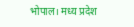भोपाल। मध्य प्रदेश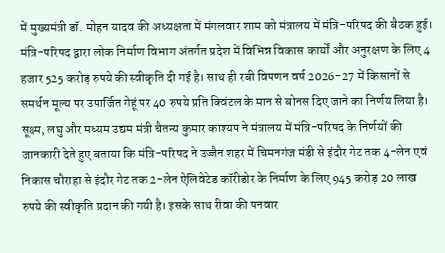में मुख्यमंत्री डॉ. मोहन यादव की अध्यक्षता में मंगलवार शाम को मंत्रालय में मंत्रि-परिषद की बैठक हुई। मंत्रि-परिषद द्वारा लोक निर्माण विभाग अंतर्गत प्रदेश में विभिन्न विकास कार्यों और अनुरक्षण के लिए 4 हजार 525 करोड़ रुपये की स्वीकृति दी गई है। साथ ही रबी विपणन वर्ष 2026-27 में किसानों से समर्थन मूल्य पर उपार्जित गेहूं पर 40 रुपये प्रति क्विंटल के मान से बोनस दिए जाने का निर्णय लिया है। सूक्ष्म, लघु और मध्यम उद्यम मंत्री चैतन्य कुमार काश्यप ने मंत्रालय में मंत्रि-परिषद के निर्णयों की जानकारी देते हुए बताया कि मंत्रि-परिषद ने उज्जैन शहर में चिमनगंज मंडी से इंदौर गेट तक 4-लेन एवं निकास चौराहा से इंदौर गेट तक 2-लेन ऐलिवेटेड कॉरीडोर के निर्माण के लिए 945 करोड़ 20 लाख रुपये की स्वीकृति प्रदान की गयी है। इसके साथ रीवा की पनवार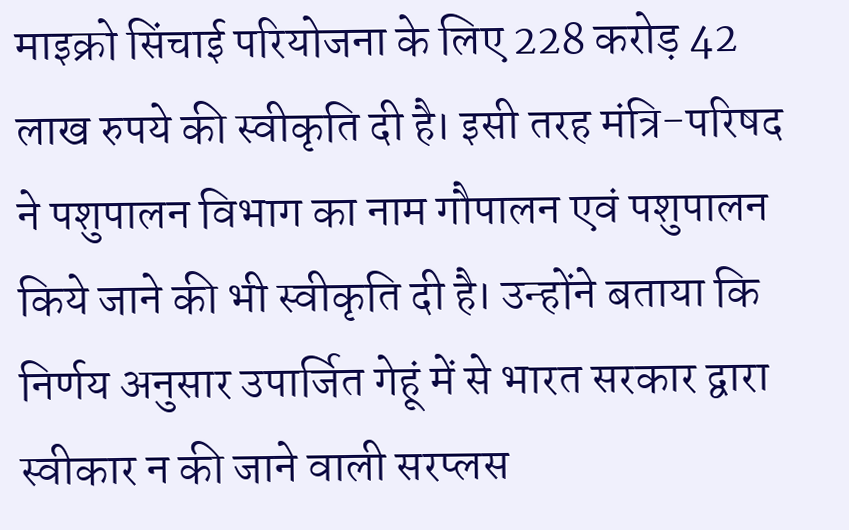माइक्रो सिंचाई परियोजना के लिए 228 करोड़ 42 लाख रुपये की स्वीकृति दी है। इसी तरह मंत्रि-परिषद ने पशुपालन विभाग का नाम गौपालन एवं पशुपालन किये जाने की भी स्वीकृति दी है। उन्होंने बताया कि निर्णय अनुसार उपार्जित गेहूं में से भारत सरकार द्वारा स्वीकार न की जाने वाली सरप्लस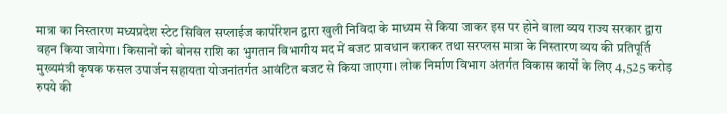मात्रा का निस्तारण मध्यप्रदेश स्टेट सिविल सप्लाईज कार्पोरेशन द्वारा खुली निविदा के माध्यम से किया जाकर इस पर होने वाला व्यय राज्य सरकार द्वारा वहन किया जायेगा। किसानों को बोनस राशि का भुगतान विभागीय मद में बजट प्रावधान कराकर तथा सरप्लस मात्रा के निस्तारण व्यय की प्रतिपूर्ति मुख्यमंत्री कृषक फसल उपार्जन सहायता योजनांतर्गत आवंटित बजट से किया जाएगा। लोक निर्माण विभाग अंतर्गत विकास कार्यों के लिए 4,525 करोड़ रुपये की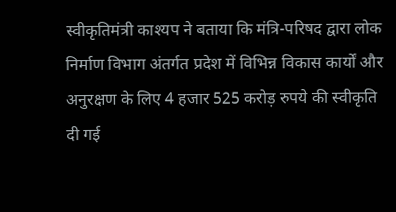स्वीकृतिमंत्री काश्यप ने बताया कि मंत्रि-परिषद द्वारा लोक निर्माण विभाग अंतर्गत प्रदेश में विभिन्न विकास कार्यों और अनुरक्षण के लिए 4 हजार 525 करोड़ रुपये की स्वीकृति दी गई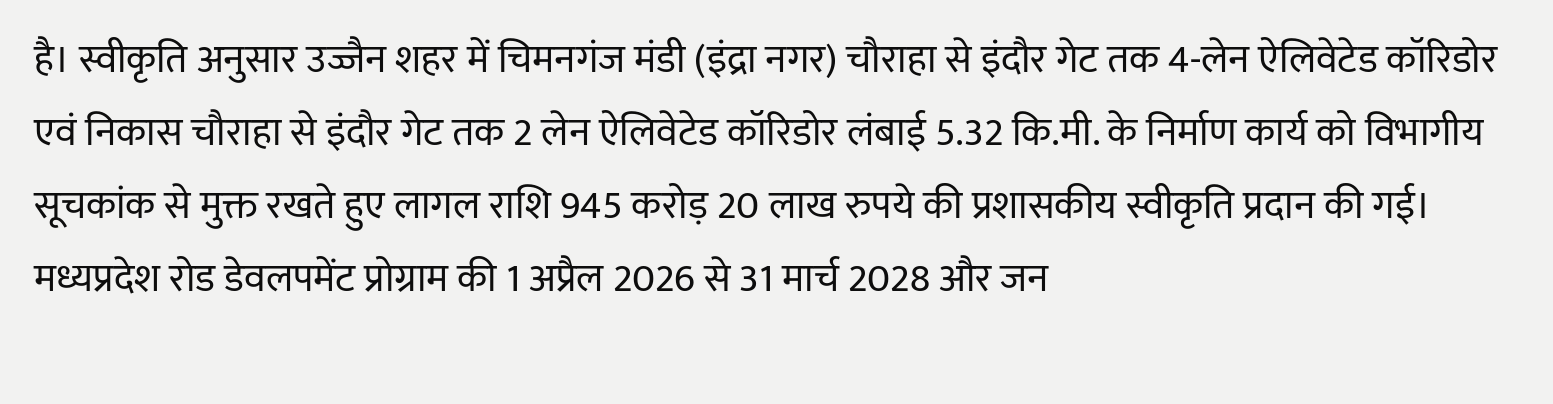है। स्वीकृति अनुसार उज्जैन शहर में चिमनगंज मंडी (इंद्रा नगर) चौराहा से इंदौर गेट तक 4-लेन ऐलिवेटेड कॉरिडोर एवं निकास चौराहा से इंदौर गेट तक 2 लेन ऐलिवेटेड कॉरिडोर लंबाई 5.32 कि.मी. के निर्माण कार्य को विभागीय सूचकांक से मुक्त रखते हुए लागल राशि 945 करोड़ 20 लाख रुपये की प्रशासकीय स्वीकृति प्रदान की गई। मध्यप्रदेश रोड डेवलपमेंट प्रोग्राम की 1 अप्रैल 2026 से 31 मार्च 2028 और जन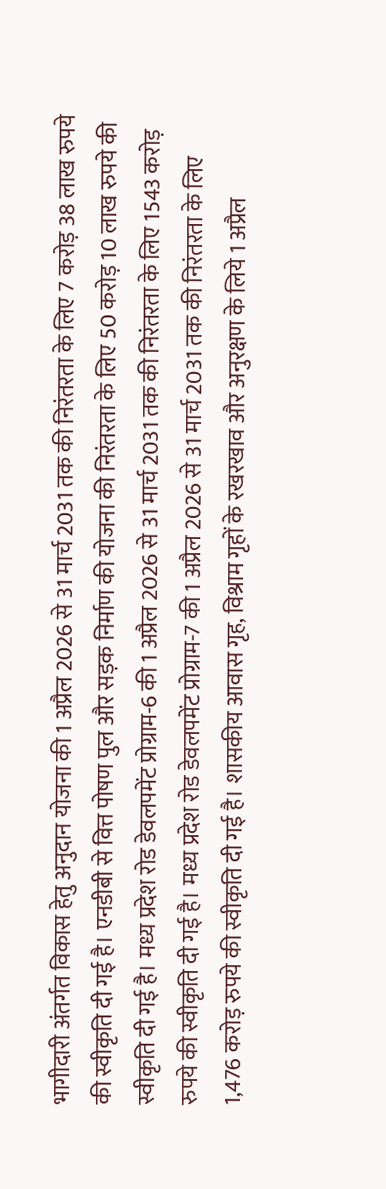भागीदारी अंतर्गत विकास हेतु अनुदान योजना की 1 अप्रैल 2026 से 31 मार्च 2031 तक की निरंतरता के लिए 7 करोड़ 38 लाख रुपये की स्वीकृति दी गई है। एनडीबी से वित्त पोषण पुल और सड़क निर्माण की योजना की निरंतरता के लिए 50 करोड़ 10 लाख रुपये की स्वीकृति दी गई है। मध्य प्रदेश रोड डेवलपमेंट प्रोग्राम-6 की 1 अप्रैल 2026 से 31 मार्च 2031 तक की निरंतरता के लिए 1543 करोड़ रुपये की स्वीकृति दी गई है। मध्य प्रदेश रोड डेवलपमेंट प्रोग्राम-7 की 1 अप्रैल 2026 से 31 मार्च 2031 तक की निरंतरता के लिए 1,476 करोड़ रुपये की स्वीकृति दी गई है। शासकीय आवास गृह, विश्राम गृहों के रखरखाव और अनुरक्षण के लिये 1 अप्रैल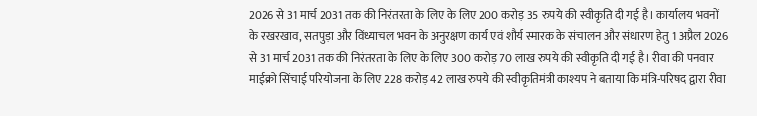2026 से 31 मार्च 2031 तक की निरंतरता के लिए के लिए 200 करोड़ 35 रुपये की स्वीकृति दी गई है। कार्यालय भवनों के रखरखाव, सतपुड़ा और विंध्याचल भवन के अनुरक्षण कार्य एवं शौर्य स्मारक के संचालन और संधारण हेतु 1 अप्रैल 2026 से 31 मार्च 2031 तक की निरंतरता के लिए के लिए 300 करोड़ 70 लाख रुपये की स्वीकृति दी गई है। रीवा की पनवार माईक्रो सिंचाई परियोजना के लिए 228 करोड़ 42 लाख रुपये की स्वीकृतिमंत्री काश्यप ने बताया कि मंत्रि-परिषद द्वारा रीवा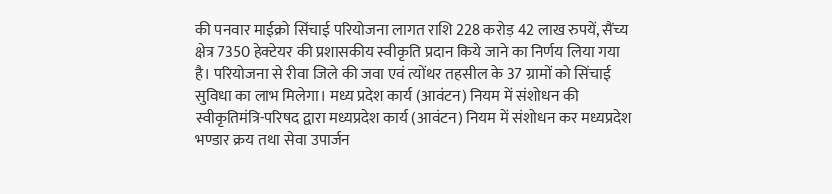की पनवार माईक्रो सिंचाई परियोजना लागत राशि 228 करोड़ 42 लाख रुपयें, सैंच्य क्षेत्र 7350 हेक्टेयर की प्रशासकीय स्वीकृति प्रदान किये जाने का निर्णय लिया गया है। परियोजना से रीवा जिले की जवा एवं त्योंथर तहसील के 37 ग्रामों को सिंचाई सुविधा का लाभ मिलेगा। मध्य प्रदेश कार्य (आवंटन) नियम में संशोधन की स्वीकृतिमंत्रि-परिषद द्वारा मध्यप्रदेश कार्य (आवंटन) नियम में संशोधन कर मध्यप्रदेश भण्डार क्रय तथा सेवा उपार्जन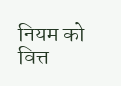नियम को वित्त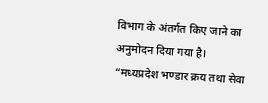विभाग के अंतर्गत किए जाने का अनुमोदन दिया गया है। “मध्यप्रदेश भण्डार क्रय तथा सेवा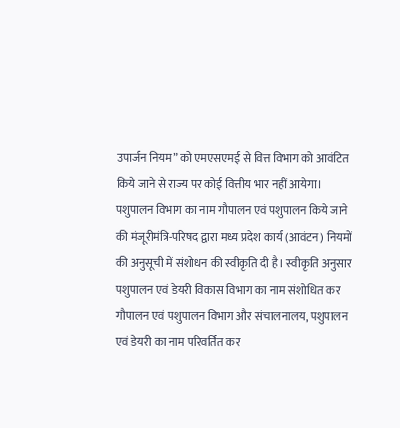उपार्जन नियम” को एमएसएमई से वित्त विभाग को आवंटित किये जाने से राज्य पर कोई वित्तीय भार नहीं आयेगा। पशुपालन विभाग का नाम गौपालन एवं पशुपालन किये जाने की मंजूरीमंत्रि-परिषद द्वारा मध्य प्रदेश कार्य (आवंटन) नियमों की अनुसूची में संशोधन की स्वीकृति दी है। स्वीकृति अनुसार पशुपालन एवं डेयरी विकास विभाग का नाम संशोधित कर गौपालन एवं पशुपालन विभाग और संचालनालय, पशुपालन एवं डेयरी का नाम परिवर्तित कर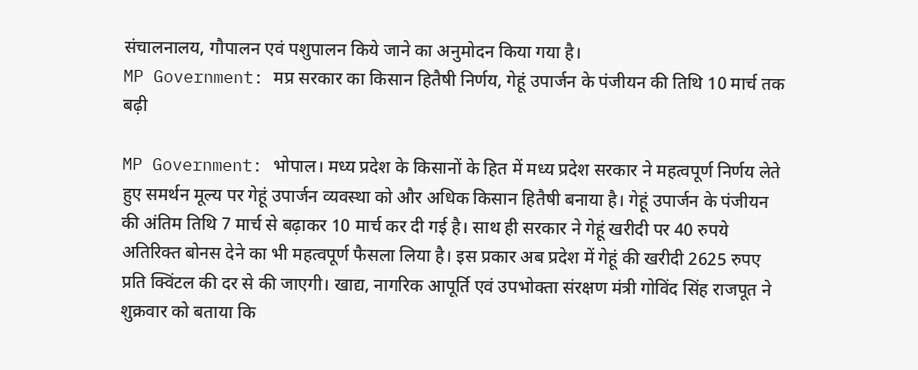संचालनालय, गौपालन एवं पशुपालन किये जाने का अनुमोदन किया गया है।
MP Government: मप्र सरकार का किसान हितैषी निर्णय, गेहूं उपार्जन के पंजीयन की तिथि 10 मार्च तक बढ़ी

MP Government: भोपाल। मध्य प्रदेश के किसानों के हित में मध्य प्रदेश सरकार ने महत्वपूर्ण निर्णय लेते हुए समर्थन मूल्य पर गेहूं उपार्जन व्यवस्था को और अधिक किसान हितैषी बनाया है। गेहूं उपार्जन के पंजीयन की अंतिम तिथि 7 मार्च से बढ़ाकर 10 मार्च कर दी गई है। साथ ही सरकार ने गेहूं खरीदी पर 40 रुपये अतिरिक्त बोनस देने का भी महत्वपूर्ण फैसला लिया है। इस प्रकार अब प्रदेश में गेहूं की खरीदी 2625 रुपए प्रति क्विंटल की दर से की जाएगी। खाद्य, नागरिक आपूर्ति एवं उपभोक्ता संरक्षण मंत्री गोविंद सिंह राजपूत ने शुक्रवार को बताया कि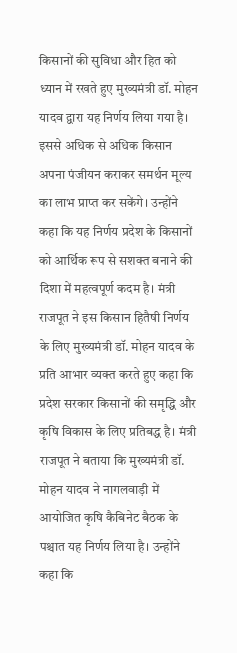किसानों की सुविधा और हित को ध्यान में रखते हुए मुख्यमंत्री डॉ. मोहन यादव द्वारा यह निर्णय लिया गया है। इससे अधिक से अधिक किसान अपना पंजीयन कराकर समर्थन मूल्य का लाभ प्राप्त कर सकेंगे। उन्होंने कहा कि यह निर्णय प्रदेश के किसानों को आर्थिक रूप से सशक्त बनाने की दिशा में महत्वपूर्ण कदम है। मंत्री राजपूत ने इस किसान हितैषी निर्णय के लिए मुख्यमंत्री डॉ. मोहन यादव के प्रति आभार व्यक्त करते हुए कहा कि प्रदेश सरकार किसानों की समृद्धि और कृषि विकास के लिए प्रतिबद्ध है। मंत्री राजपूत ने बताया कि मुख्यमंत्री डॉ. मोहन यादव ने नागलवाड़ी में आयोजित कृषि कैबिनेट बैठक के पश्चात यह निर्णय लिया है। उन्होंने कहा कि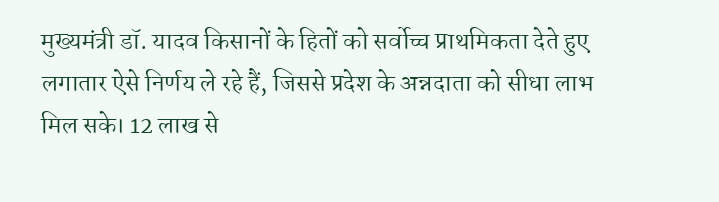मुख्यमंत्री डॉ. यादव किसानों के हितों को सर्वोच्च प्राथमिकता देते हुए लगातार ऐसे निर्णय ले रहे हैं, जिससे प्रदेश के अन्नदाता को सीधा लाभ मिल सके। 12 लाख से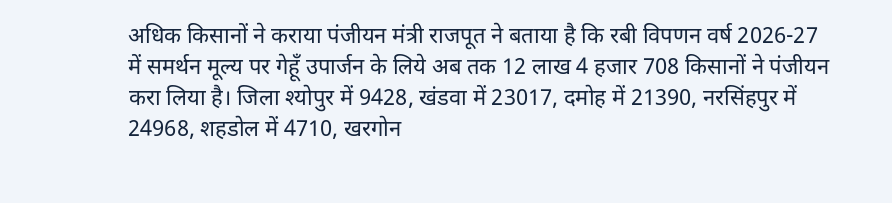अधिक किसानों ने कराया पंजीयन मंत्री राजपूत ने बताया है कि रबी विपणन वर्ष 2026-27 में समर्थन मूल्य पर गेहूँ उपार्जन के लिये अब तक 12 लाख 4 हजार 708 किसानों ने पंजीयन करा लिया है। जिला श्योपुर में 9428, खंडवा में 23017, दमोह में 21390, नरसिंहपुर में 24968, शहडोल में 4710, खरगोन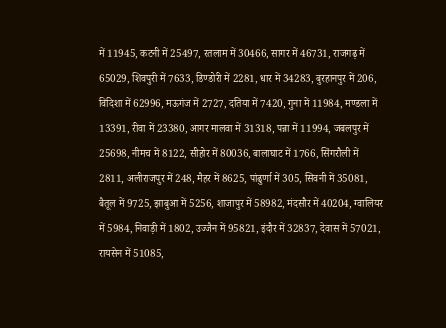में 11945, कटनी में 25497, रतलाम में 30466, सागर में 46731, राजगढ़ में 65029, शिवपुरी में 7633, डिण्डोरी में 2281, धार में 34283, बुरहानपुर में 206, विदिशा में 62996, मऊगंज में 2727, दतिया में 7420, गुना में 11984, मण्डला में 13391, रीवा में 23380, आगर मालवा में 31318, पन्ना में 11994, जबलपुर में 25698, नीमच में 8122, सीहोर में 80036, बालाघाट में 1766, सिंगरौली में 2811, अलीराजपुर में 248, मैहर में 8625, पांढुर्णा में 305, सिवनी में 35081, बैतूल में 9725, झाबुआ में 5256, शाजापुर में 58982, मंदसौर में 40204, ग्वालियर में 5984, निवाड़ी में 1802, उज्जैन में 95821, इंदौर में 32837, देवास में 57021, रायसेन में 51085,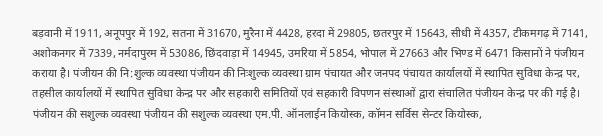बड़वानी में 1911, अनूपपुर में 192, सतना में 31670, मुरैना में 4428, हरदा में 29805, छतरपुर में 15643, सीधी में 4357, टीकमगढ़ में 7141, अशोकनगर में 7339, नर्मदापुरम में 53086, छिंदवाड़ा में 14945, उमरिया में 5854, भोपाल में 27663 और भिण्ड में 6471 किसानों ने पंजीयन कराया है। पंजीयन की नि:शुल्क व्यवस्था पंजीयन की निःशुल्क व्यवस्था ग्राम पंचायत और जनपद पंचायत कार्यालयों में स्थापित सुविधा केन्द्र पर, तहसील कार्यालयों में स्थापित सुविधा केन्द्र पर और सहकारी समितियों एवं सहकारी विपणन संस्थाओं द्वारा संचालित पंजीयन केन्द्र पर की गई है। पंजीयन की सशुल्क व्यवस्था पंजीयन की सशुल्क व्यवस्था एम.पी. ऑनलाईन कियोस्क, कॉमन सर्विस सेन्टर कियोस्क,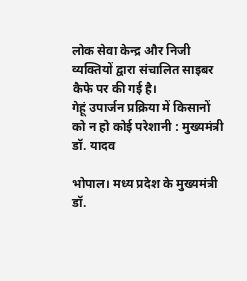लोक सेवा केन्द्र और निजी व्यक्तियों द्वारा संचालित साइबर कैफे पर की गई है।
गेहूं उपार्जन प्रक्रिया में किसानों को न हो कोई परेशानी : मुख्यमंत्री डॉ. यादव

भोपाल। मध्य प्रदेश के मुख्यमंत्री डॉ.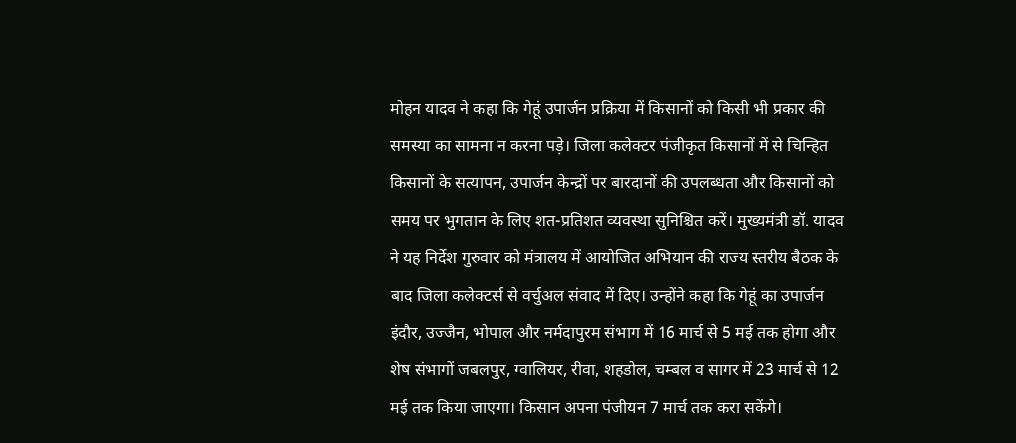मोहन यादव ने कहा कि गेहूं उपार्जन प्रक्रिया में किसानों को किसी भी प्रकार की समस्या का सामना न करना पड़े। जिला कलेक्टर पंजीकृत किसानों में से चिन्हित किसानों के सत्यापन, उपार्जन केन्द्रों पर बारदानों की उपलब्धता और किसानों को समय पर भुगतान के लिए शत-प्रतिशत व्यवस्था सुनिश्चित करें। मुख्यमंत्री डॉ. यादव ने यह निर्देश गुरुवार को मंत्रालय में आयोजित अभियान की राज्य स्तरीय बैठक के बाद जिला कलेक्टर्स से वर्चुअल संवाद में दिए। उन्होंने कहा कि गेहूं का उपार्जन इंदौर, उज्जैन, भोपाल और नर्मदापुरम संभाग में 16 मार्च से 5 मई तक होगा और शेष संभागों जबलपुर, ग्वालियर, रीवा, शहडोल, चम्बल व सागर में 23 मार्च से 12 मई तक किया जाएगा। किसान अपना पंजीयन 7 मार्च तक करा सकेंगे।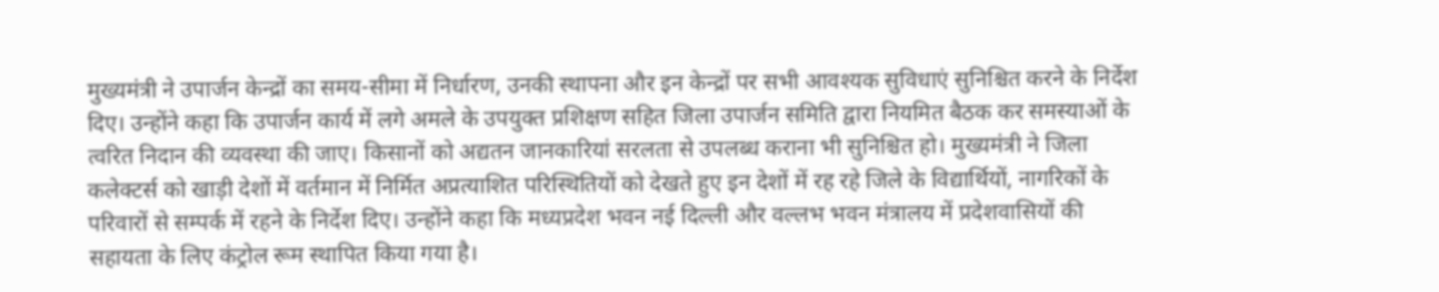मुख्यमंत्री ने उपार्जन केन्द्रों का समय-सीमा में निर्धारण, उनकी स्थापना और इन केन्द्रों पर सभी आवश्यक सुविधाएं सुनिश्चित करने के निर्देश दिए। उन्होंने कहा कि उपार्जन कार्य में लगे अमले के उपयुक्त प्रशिक्षण सहित जिला उपार्जन समिति द्वारा नियमित बैठक कर समस्याओं के त्वरित निदान की व्यवस्था की जाए। किसानों को अद्यतन जानकारियां सरलता से उपलब्ध कराना भी सुनिश्चित हो। मुख्यमंत्री ने जिला कलेक्टर्स को खाड़ी देशों में वर्तमान में निर्मित अप्रत्याशित परिस्थितियों को देखते हुए इन देशों में रह रहे जिले के विद्यार्थियों, नागरिकों के परिवारों से सम्पर्क में रहने के निर्देश दिए। उन्होंने कहा कि मध्यप्रदेश भवन नई दिल्ली और वल्लभ भवन मंत्रालय में प्रदेशवासियों की सहायता के लिए कंट्रोल रूम स्थापित किया गया है।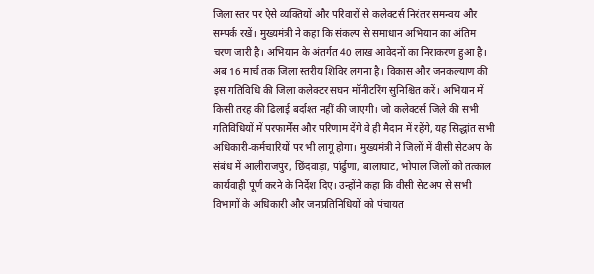जिला स्तर पर ऐसे व्यक्तियों और परिवारों से कलेक्टर्स निरंतर समन्वय और सम्पर्क रखें। मुख्यमंत्री ने कहा कि संकल्प से समाधान अभियान का अंतिम चरण जारी है। अभियान के अंतर्गत 40 लाख आवेदनों का निराकरण हुआ है। अब 16 मार्च तक जिला स्तरीय शिविर लगना है। विकास और जनकल्याण की इस गतिविधि की जिला कलेक्टर सघन मॉनीटरिंग सुनिश्चित करें। अभियान में किसी तरह की ढिलाई बर्दाश्त नहीं की जाएगी। जो कलेक्टर्स जिले की सभी गतिविधियों में परफार्मेंस और परिणाम देंगे वे ही मैदान में रहेंगे, यह सिद्धांत सभी अधिकारी-कर्मचारियों पर भी लागू होगा। मुख्यमंत्री ने जिलों में वीसी सेटअप के संबंध में आलीराजपुर, छिंदवाड़ा, पांर्ढुणा, बालाघाट, भोपाल जिलों को तत्काल कार्यवाही पूर्ण करने के निर्देश दिए। उन्होंने कहा कि वीसी सेटअप से सभी विभागों के अधिकारी और जनप्रतिनिधियों को पंचायत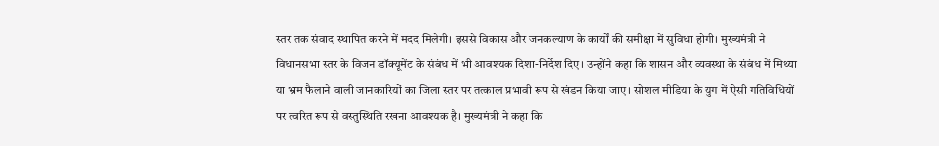स्तर तक संवाद स्थापित करने में मदद मिलेगी। इससे विकास और जनकल्याण के कार्यों की समीक्षा में सुविधा होगी। मुख्यमंत्री ने विधानसभा स्तर के विजन डॉक्यूमेंट के संबंध में भी आवश्यक दिशा-निर्देश दिए। उन्होंने कहा कि शासन और व्यवस्था के संबंध में मिथ्या या भ्रम फैलाने वाली जानकारियों का जिला स्तर पर तत्काल प्रभावी रूप से खंडन किया जाए। सोशल मीडिया के युग में ऐसी गतिविधियों पर त्वरित रूप से वस्तुस्थिति रखना आवश्यक है। मुख्यमंत्री ने कहा कि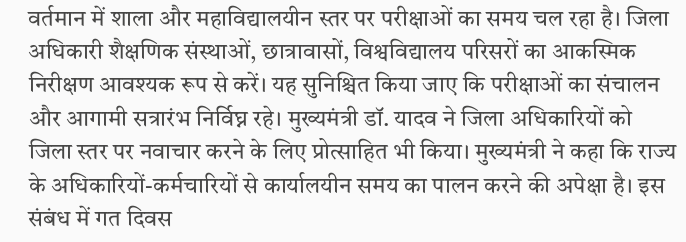वर्तमान में शाला और महाविद्यालयीन स्तर पर परीक्षाओं का समय चल रहा है। जिला अधिकारी शैक्षणिक संस्थाओं, छात्रावासों, विश्वविद्यालय परिसरों का आकस्मिक निरीक्षण आवश्यक रूप से करें। यह सुनिश्चित किया जाए कि परीक्षाओं का संचालन और आगामी सत्रारंभ निर्विघ्न रहे। मुख्यमंत्री डॉ. यादव ने जिला अधिकारियों को जिला स्तर पर नवाचार करने के लिए प्रोत्साहित भी किया। मुख्यमंत्री ने कहा कि राज्य के अधिकारियों-कर्मचारियों से कार्यालयीन समय का पालन करने की अपेक्षा है। इस संबंध में गत दिवस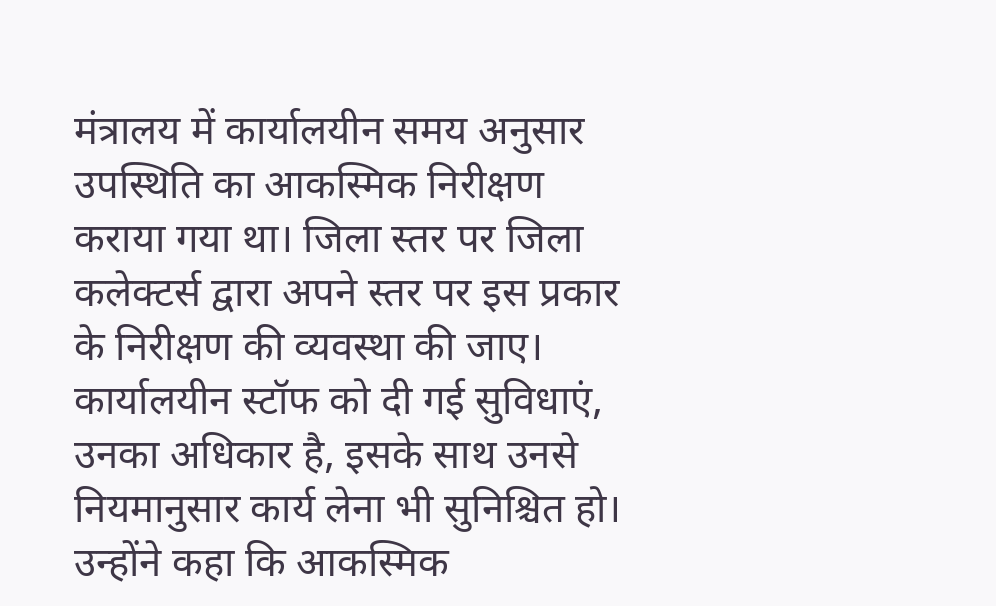मंत्रालय में कार्यालयीन समय अनुसार उपस्थिति का आकस्मिक निरीक्षण कराया गया था। जिला स्तर पर जिला कलेक्टर्स द्वारा अपने स्तर पर इस प्रकार के निरीक्षण की व्यवस्था की जाए। कार्यालयीन स्टॉफ को दी गई सुविधाएं, उनका अधिकार है, इसके साथ उनसे नियमानुसार कार्य लेना भी सुनिश्चित हो। उन्होंने कहा कि आकस्मिक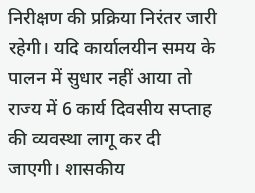निरीक्षण की प्रक्रिया निरंतर जारी रहेगी। यदि कार्यालयीन समय के पालन में सुधार नहीं आया तो राज्य में 6 कार्य दिवसीय सप्ताह की व्यवस्था लागू कर दी जाएगी। शासकीय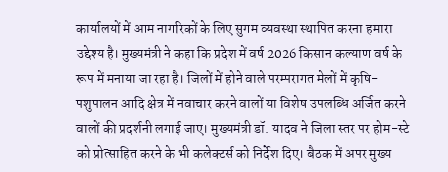कार्यालयों में आम नागरिकों के लिए सुगम व्यवस्था स्थापित करना हमारा उद्देश्य है। मुख्यमंत्री ने कहा कि प्रदेश में वर्ष 2026 किसान कल्याण वर्ष के रूप में मनाया जा रहा है। जिलों में होने वाले परम्परागत मेलों में कृषि-पशुपालन आदि क्षेत्र में नवाचार करने वालों या विशेष उपलब्धि अर्जित करने वालों की प्रदर्शनी लगाई जाए। मुख्यमंत्री डॉ. यादव ने जिला स्तर पर होम-स्टे को प्रोत्साहित करने के भी कलेक्टर्स को निर्देश दिए। बैठक में अपर मुख्य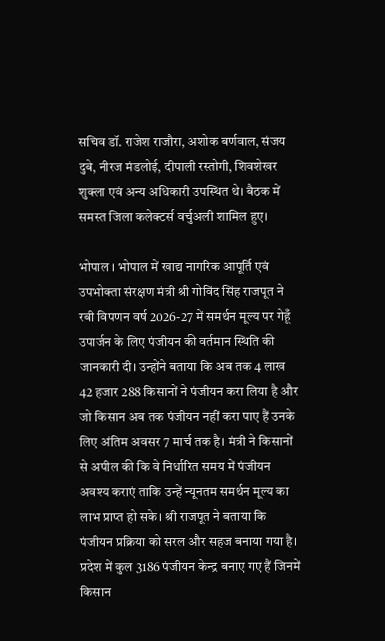सचिव डॉ. राजेश राजौरा, अशोक बर्णवाल, संजय दुबे, नीरज मंडलोई, दीपाली रस्तोगी, शिवशेखर शुक्ला एवं अन्य अधिकारी उपस्थित थे। बैठक में समस्त जिला कलेक्टर्स वर्चुअली शामिल हुए।

भोपाल । भोपाल में खाद्य नागरिक आपूर्ति एवं उपभोक्ता संरक्षण मंत्री श्री गोविंद सिंह राजपूत ने रबी विपणन वर्ष 2026-27 में समर्थन मूल्य पर गेहूँ उपार्जन के लिए पंजीयन की वर्तमान स्थिति की जानकारी दी। उन्होंने बताया कि अब तक 4 लाख 42 हजार 288 किसानों ने पंजीयन करा लिया है और जो किसान अब तक पंजीयन नहीं करा पाए हैं उनके लिए अंतिम अवसर 7 मार्च तक है। मंत्री ने किसानों से अपील की कि वे निर्धारित समय में पंजीयन अवश्य कराएं ताकि उन्हें न्यूनतम समर्थन मूल्य का लाभ प्राप्त हो सके। श्री राजपूत ने बताया कि पंजीयन प्रक्रिया को सरल और सहज बनाया गया है। प्रदेश में कुल 3186 पंजीयन केन्द्र बनाए गए हैं जिनमें किसान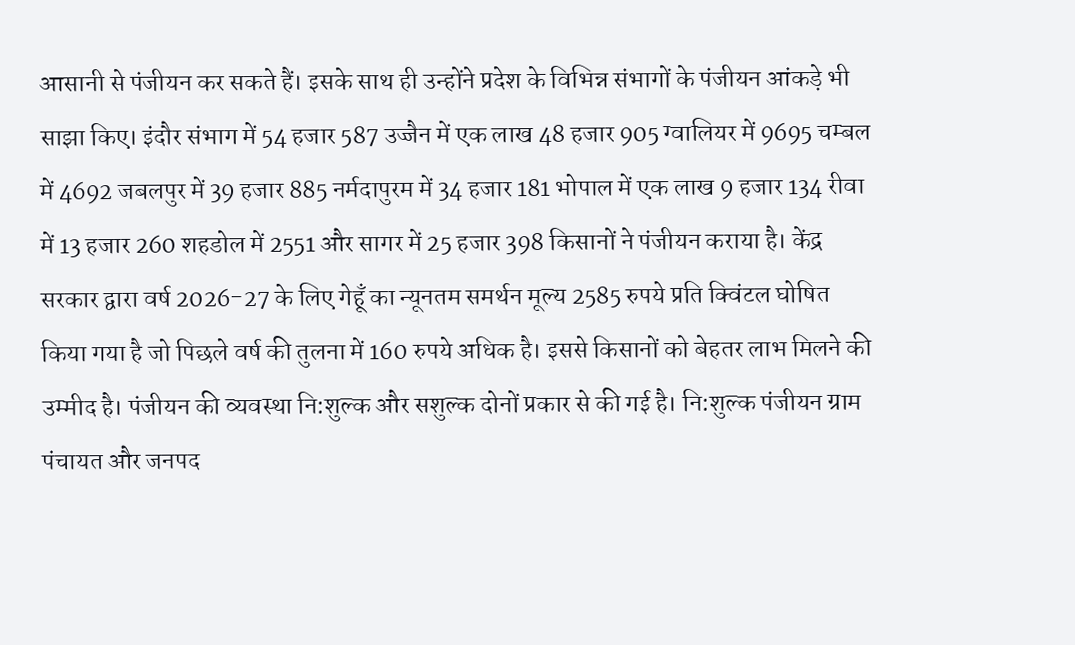आसानी से पंजीयन कर सकते हैं। इसके साथ ही उन्होंने प्रदेश के विभिन्न संभागों के पंजीयन आंकड़े भी साझा किए। इंदौर संभाग में 54 हजार 587 उज्जैन में एक लाख 48 हजार 905 ग्वालियर में 9695 चम्बल में 4692 जबलपुर में 39 हजार 885 नर्मदापुरम में 34 हजार 181 भोपाल में एक लाख 9 हजार 134 रीवा में 13 हजार 260 शहडोल में 2551 और सागर में 25 हजार 398 किसानों ने पंजीयन कराया है। केंद्र सरकार द्वारा वर्ष 2026-27 के लिए गेहूँ का न्यूनतम समर्थन मूल्य 2585 रुपये प्रति क्विंटल घोषित किया गया है जो पिछले वर्ष की तुलना में 160 रुपये अधिक है। इससे किसानों को बेहतर लाभ मिलने की उम्मीद है। पंजीयन की व्यवस्था नि:शुल्क और सशुल्क दोनों प्रकार से की गई है। नि:शुल्क पंजीयन ग्राम पंचायत और जनपद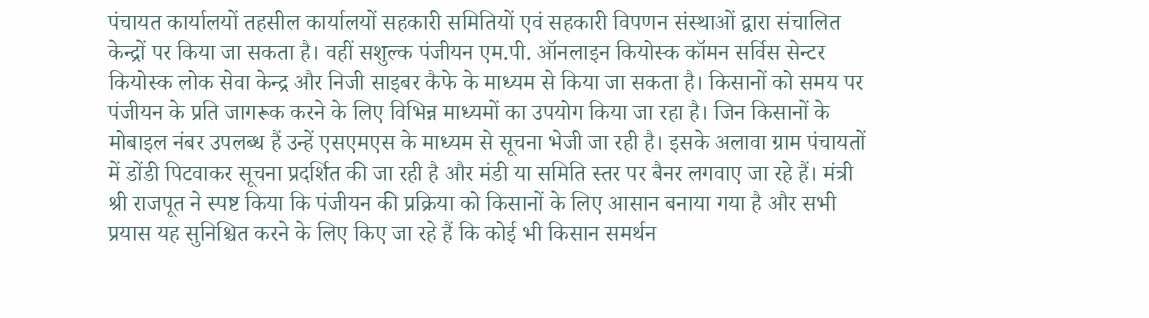पंचायत कार्यालयों तहसील कार्यालयों सहकारी समितियों एवं सहकारी विपणन संस्थाओं द्वारा संचालित केन्द्रों पर किया जा सकता है। वहीं सशुल्क पंजीयन एम.पी. ऑनलाइन कियोस्क कॉमन सर्विस सेन्टर कियोस्क लोक सेवा केन्द्र और निजी साइबर कैफे के माध्यम से किया जा सकता है। किसानों को समय पर पंजीयन के प्रति जागरूक करने के लिए विभिन्न माध्यमों का उपयोग किया जा रहा है। जिन किसानों के मोबाइल नंबर उपलब्ध हैं उन्हें एसएमएस के माध्यम से सूचना भेजी जा रही है। इसके अलावा ग्राम पंचायतों में डोंडी पिटवाकर सूचना प्रदर्शित की जा रही है और मंडी या समिति स्तर पर बैनर लगवाए जा रहे हैं। मंत्री श्री राजपूत ने स्पष्ट किया कि पंजीयन की प्रक्रिया को किसानों के लिए आसान बनाया गया है और सभी प्रयास यह सुनिश्चित करने के लिए किए जा रहे हैं कि कोई भी किसान समर्थन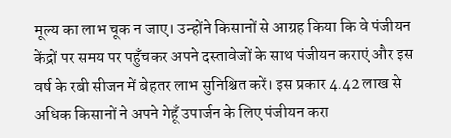मूल्य का लाभ चूक न जाए। उन्होंने किसानों से आग्रह किया कि वे पंजीयन केंद्रों पर समय पर पहुँचकर अपने दस्तावेजों के साथ पंजीयन कराएं और इस वर्ष के रबी सीजन में बेहतर लाभ सुनिश्चित करें। इस प्रकार 4.42 लाख से अधिक किसानों ने अपने गेहूँ उपार्जन के लिए पंजीयन करा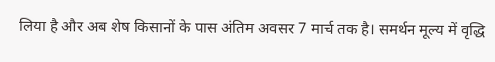लिया है और अब शेष किसानों के पास अंतिम अवसर 7 मार्च तक है। समर्थन मूल्य में वृद्धि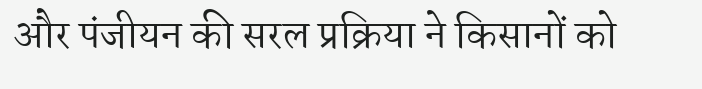और पंजीयन की सरल प्रक्रिया ने किसानों को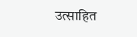उत्साहित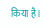किया है।